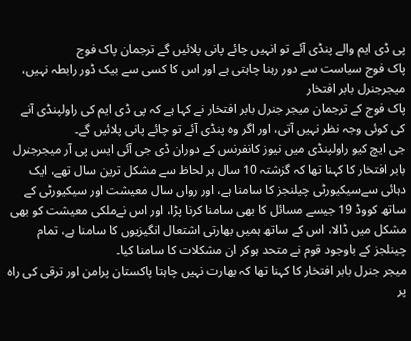پی ڈی ایم والے پنڈی آئے تو انہیں چائے پانی پلائیں گے ترجمان پاک فوج
پاک فوج سیاست سے دور رہنا چاہتی ہے اور اس کا کسی سے بیک ڈور رابطہ نہیں، میجرجنرل بابر افتخار
پاک فوج کے ترجمان میجر جنرل بابر افتخار نے کہا ہے کہ پی ڈی ایم کی راولپنڈی آنے کی کوئی وجہ نظر نہیں آتی، اور اگر وہ پنڈی آئے تو چائے پانی پلائیں گے۔
جی ایچ کیو راولپنڈی میں نیوز کانفرنس کے دوران ڈی جی آئی ایس پی آر میجرجنرل بابر افتخار کا کہنا تھا کہ گزشتہ 10 سال ہر لحاظ سے مشکل ترین سال تھے، ایک دہائی سےسیکیورٹی چیلنجز کا سامنا ہے، اور رواں سال معیشت اور سیکیورٹی کے ساتھ کووڈ 19 جیسے مسائل کا بھی سامنا کرنا پڑا، اور اس نےملکی معیشت کو بھی مشکل میں ڈالا، اس کے ساتھ ہمیں بھارتی اشتعال انگیزیوں کا سامنا ہے، تمام چینلجز کے باوجود قوم نے متحد ہوکر ان مشکلات کا سامنا کیا۔
میجر جنرل بابر افتخار کا کہنا تھا کہ بھارت نہیں چاہتا پاکستان پرامن اور ترقی کی راہ پر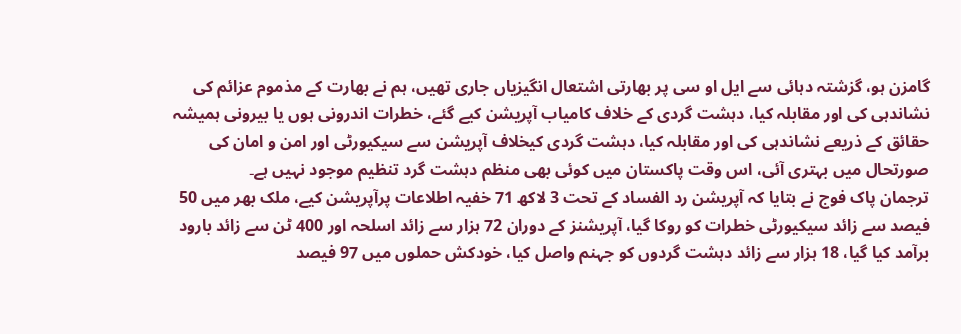گامزن ہو، گزشتہ دہائی سے ایل او سی پر بھارتی اشتعال انگیزیاں جاری تھیں، ہم نے بھارت کے مذموم عزائم کی نشاندہی کی اور مقابلہ کیا، دہشت گردی کے خلاف کامیاب آپریشن کیے گئے، خطرات اندرونی ہوں یا بیرونی ہمیشہ حقائق کے ذریعے نشاندہی کی اور مقابلہ کیا، دہشت گردی کیخلاف آپریشن سے سیکیورٹی اور امن و امان کی صورتحال میں بہتری آئی، اس وقت پاکستان میں کوئی بھی منظم دہشت گرد تنظیم موجود نہیں ہے۔
ترجمان پاک فوج نے بتایا کہ آپریشن رد الفساد کے تحت 3 لاکھ 71 خفیہ اطلاعات پرآپریشن کیے، ملک بھر میں 50 فیصد سے زائد سیکیورٹی خطرات کو روکا گیا، آپریشنز کے دوران 72 ہزار سے زائد اسلحہ اور 400 ٹن سے زائد بارود برآمد کیا گیا، 18 ہزار سے زائد دہشت گردوں کو جہنم واصل کیا، خودکش حملوں میں 97 فیصد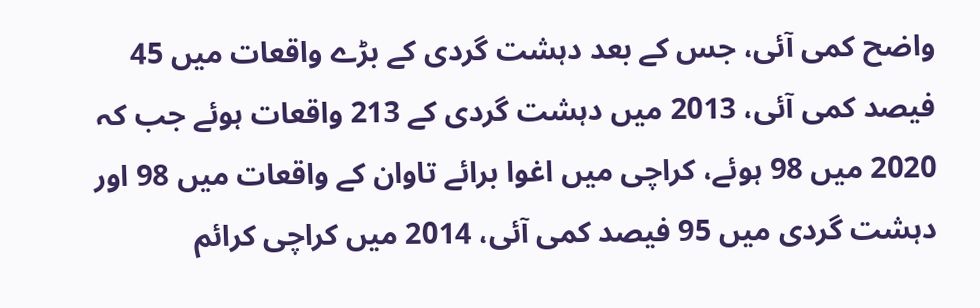واضح کمی آئی، جس کے بعد دہشت گردی کے بڑے واقعات میں 45 فیصد کمی آئی، 2013 میں دہشت گردی کے 213 واقعات ہوئے جب کہ 2020 میں 98 ہوئے، کراچی میں اغوا برائے تاوان کے واقعات میں 98 اور دہشت گردی میں 95 فیصد کمی آئی، 2014 میں کراچی کرائم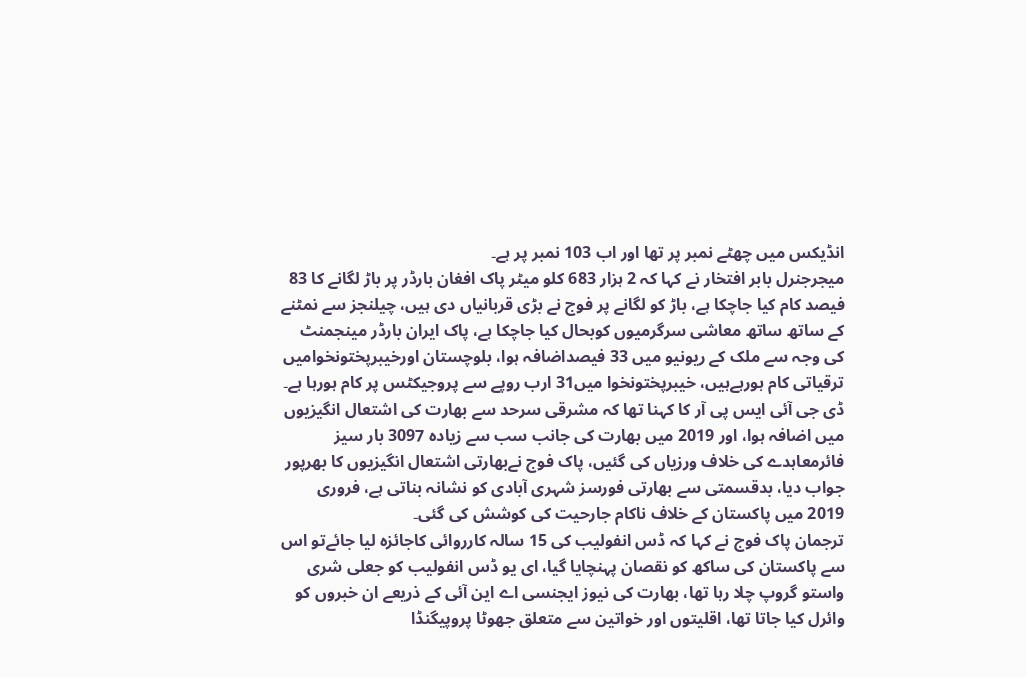انڈیکس میں چھٹے نمبر پر تھا اور اب 103 نمبر پر ہے۔
میجرجنرل بابر افتخار نے کہا کہ 2 ہزار 683 کلو میٹر پاک افغان بارڈر پر باڑ لگانے کا 83 فیصد کام کیا جاچکا ہے، باڑ کو لگانے پر فوج نے بڑی قربانیاں دی ہیں، چیلنجز سے نمٹنے کے ساتھ ساتھ معاشی سرگرمیوں کوبحال کیا جاچکا ہے، پاک ایران بارڈر مینجمنٹ کی وجہ سے ملک کے ریونیو میں 33 فیصداضافہ ہوا، بلوچستان اورخیبرپختونخوامیں ترقیاتی کام ہورہےہیں، خیبرپختونخوا میں31 ارب روپے سے پروجیکٹس پر کام ہورہا ہے۔
ڈی جی آئی ایس پی آر کا کہنا تھا کہ مشرقی سرحد سے بھارت کی اشتعال انگیزیوں میں اضافہ ہوا، اور 2019 میں بھارت کی جانب سب سے زیادہ 3097 بار سیز فائرمعاہدے کی خلاف ورزیاں کی گئیں، پاک فوج نےبھارتی اشتعال انگیزیوں کا بھرپور جواب دیا، بدقسمتی سے بھارتی فورسز شہری آبادی کو نشانہ بناتی ہے، فروری 2019 میں پاکستان کے خلاف ناکام جارحیت کی کوشش کی گئی۔
ترجمان پاک فوج نے کہا کہ ڈس انفولیب کی 15 سالہ کارروائی کاجائزہ لیا جائےتو اس سے پاکستان کی ساکھ کو نقصان پہنچایا گیا، ای یو ڈس انفولیب کو جعلی شری واستو گروپ چلا رہا تھا، بھارت کی نیوز ایجنسی اے این آئی کے ذریعے ان خبروں کو وائرل کیا جاتا تھا، اقلیتوں اور خواتین سے متعلق جھوٹا پروپیگنڈا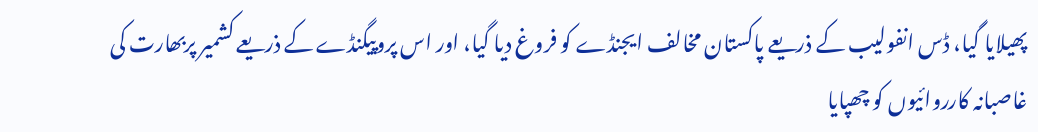پھیلایا گیا، ڈس انفولیب کے ذریعے پاکستان مخالف ایجنڈے کو فروغ دیا گیا، اور اس پروپیگنڈے کے ذریعے کشمیر پربھارت کی غاصبانہ کارروائیوں کو چھپایا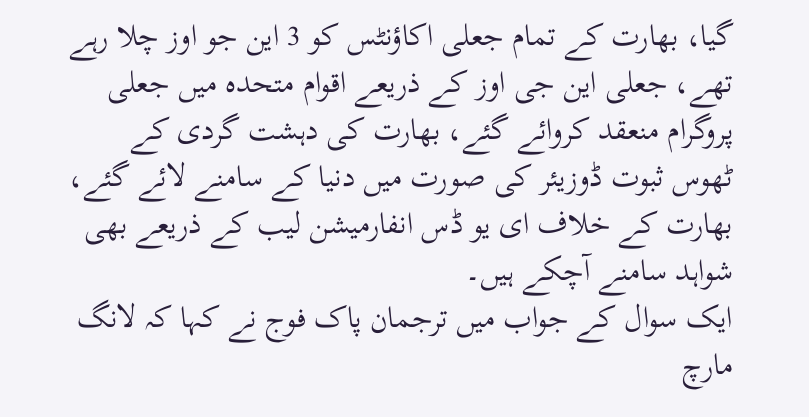گیا، بھارت کے تمام جعلی اکاؤنٹس کو 3 این جو اوز چلا رہے تھے، جعلی این جی اوز کے ذریعے اقوام متحدہ میں جعلی پروگرام منعقد کروائے گئے، بھارت کی دہشت گردی کے ٹھوس ثبوت ڈوزیئر کی صورت میں دنیا کے سامنے لائے گئے، بھارت کے خلاف ای یو ڈس انفارمیشن لیب کے ذریعے بھی شواہد سامنے آچکے ہیں۔
ایک سوال کے جواب میں ترجمان پاک فوج نے کہا کہ لانگ مارچ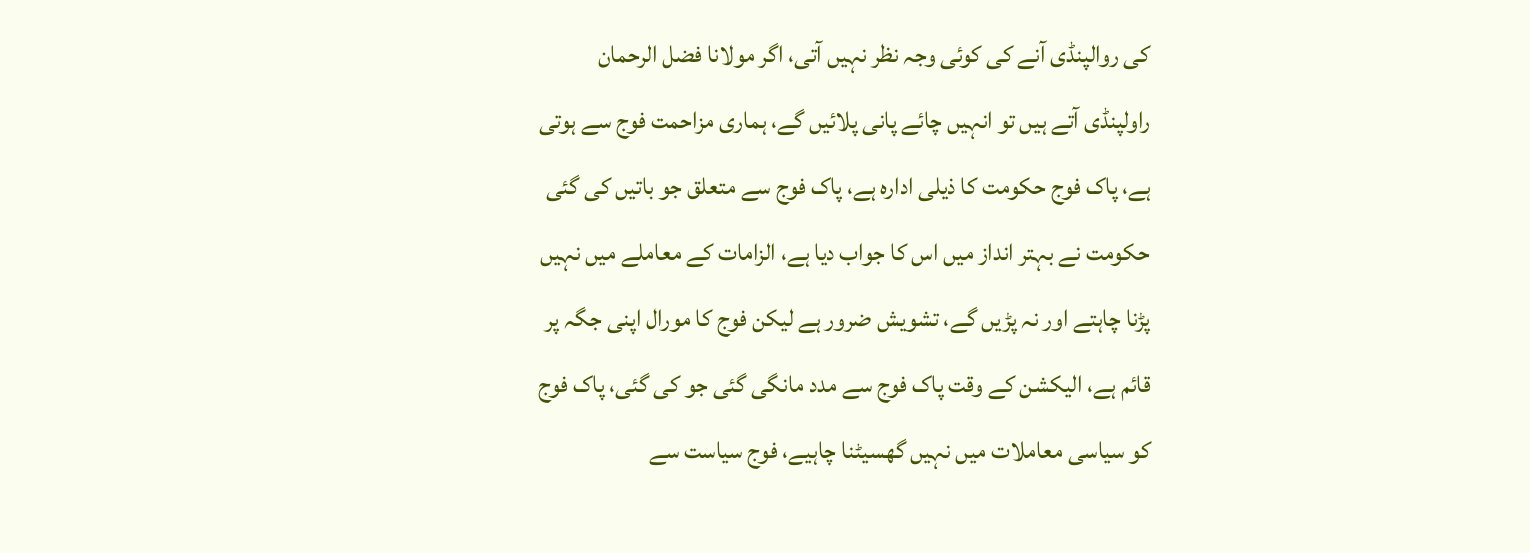کی روالپنڈی آنے کی کوئی وجہ نظر نہیں آتی، اگر مولانا فضل الرحمان راولپنڈی آتے ہیں تو انہیں چائے پانی پلائیں گے، ہماری مزاحمت فوج سے ہوتی ہے، پاک فوج حکومت کا ذیلی ادارہ ہے، پاک فوج سے متعلق جو باتیں کی گئی حکومت نے بہتر انداز میں اس کا جواب دیا ہے، الزامات کے معاملے میں نہیں پڑنا چاہتے اور نہ پڑیں گے، تشویش ضرور ہے لیکن فوج کا مورال اپنی جگہ پر قائم ہے، الیکشن کے وقت پاک فوج سے مدد مانگی گئی جو کی گئی، پاک فوج کو سیاسی معاملات میں نہیں گھسیٹنا چاہیے، فوج سیاست سے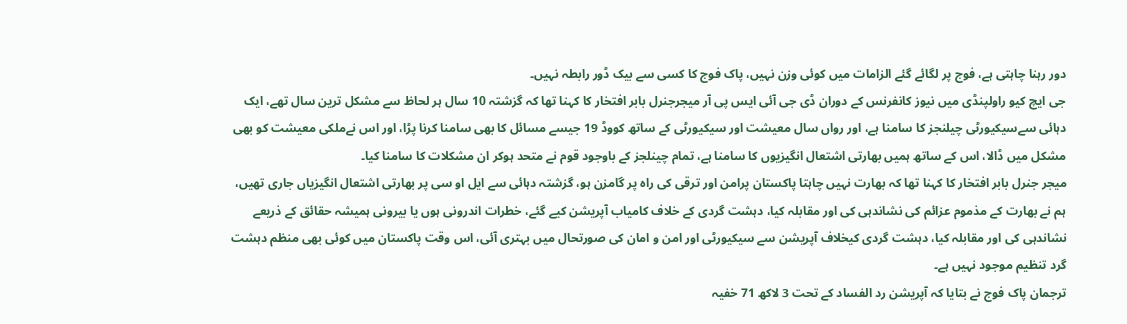دور رہنا چاہتی ہے، فوج پر لگائے گئے الزامات میں کوئی وزن نہیں، پاک فوج کا کسی سے بیک ڈور رابطہ نہیں۔
جی ایچ کیو راولپنڈی میں نیوز کانفرنس کے دوران ڈی جی آئی ایس پی آر میجرجنرل بابر افتخار کا کہنا تھا کہ گزشتہ 10 سال ہر لحاظ سے مشکل ترین سال تھے، ایک دہائی سےسیکیورٹی چیلنجز کا سامنا ہے، اور رواں سال معیشت اور سیکیورٹی کے ساتھ کووڈ 19 جیسے مسائل کا بھی سامنا کرنا پڑا، اور اس نےملکی معیشت کو بھی مشکل میں ڈالا، اس کے ساتھ ہمیں بھارتی اشتعال انگیزیوں کا سامنا ہے، تمام چینلجز کے باوجود قوم نے متحد ہوکر ان مشکلات کا سامنا کیا۔
میجر جنرل بابر افتخار کا کہنا تھا کہ بھارت نہیں چاہتا پاکستان پرامن اور ترقی کی راہ پر گامزن ہو، گزشتہ دہائی سے ایل او سی پر بھارتی اشتعال انگیزیاں جاری تھیں، ہم نے بھارت کے مذموم عزائم کی نشاندہی کی اور مقابلہ کیا، دہشت گردی کے خلاف کامیاب آپریشن کیے گئے، خطرات اندرونی ہوں یا بیرونی ہمیشہ حقائق کے ذریعے نشاندہی کی اور مقابلہ کیا، دہشت گردی کیخلاف آپریشن سے سیکیورٹی اور امن و امان کی صورتحال میں بہتری آئی، اس وقت پاکستان میں کوئی بھی منظم دہشت گرد تنظیم موجود نہیں ہے۔
ترجمان پاک فوج نے بتایا کہ آپریشن رد الفساد کے تحت 3 لاکھ 71 خفیہ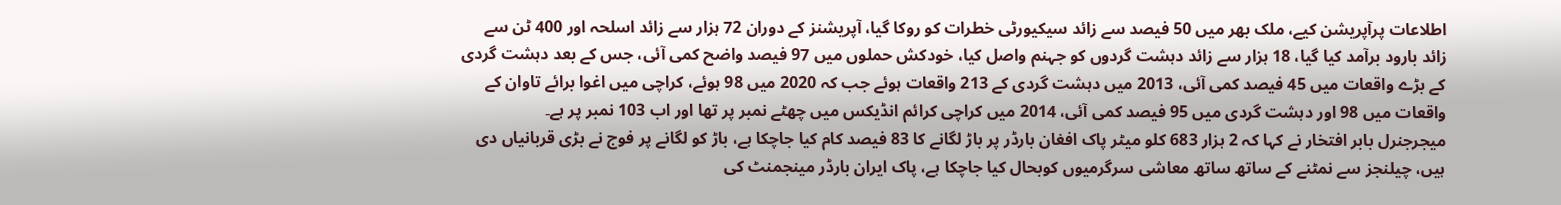اطلاعات پرآپریشن کیے، ملک بھر میں 50 فیصد سے زائد سیکیورٹی خطرات کو روکا گیا، آپریشنز کے دوران 72 ہزار سے زائد اسلحہ اور 400 ٹن سے زائد بارود برآمد کیا گیا، 18 ہزار سے زائد دہشت گردوں کو جہنم واصل کیا، خودکش حملوں میں 97 فیصد واضح کمی آئی، جس کے بعد دہشت گردی کے بڑے واقعات میں 45 فیصد کمی آئی، 2013 میں دہشت گردی کے 213 واقعات ہوئے جب کہ 2020 میں 98 ہوئے، کراچی میں اغوا برائے تاوان کے واقعات میں 98 اور دہشت گردی میں 95 فیصد کمی آئی، 2014 میں کراچی کرائم انڈیکس میں چھٹے نمبر پر تھا اور اب 103 نمبر پر ہے۔
میجرجنرل بابر افتخار نے کہا کہ 2 ہزار 683 کلو میٹر پاک افغان بارڈر پر باڑ لگانے کا 83 فیصد کام کیا جاچکا ہے، باڑ کو لگانے پر فوج نے بڑی قربانیاں دی ہیں، چیلنجز سے نمٹنے کے ساتھ ساتھ معاشی سرگرمیوں کوبحال کیا جاچکا ہے، پاک ایران بارڈر مینجمنٹ کی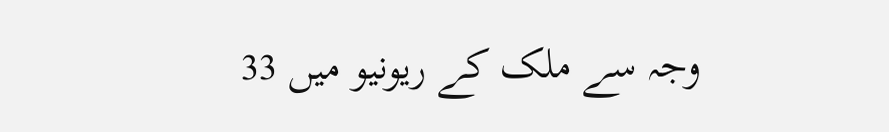وجہ سے ملک کے ریونیو میں 33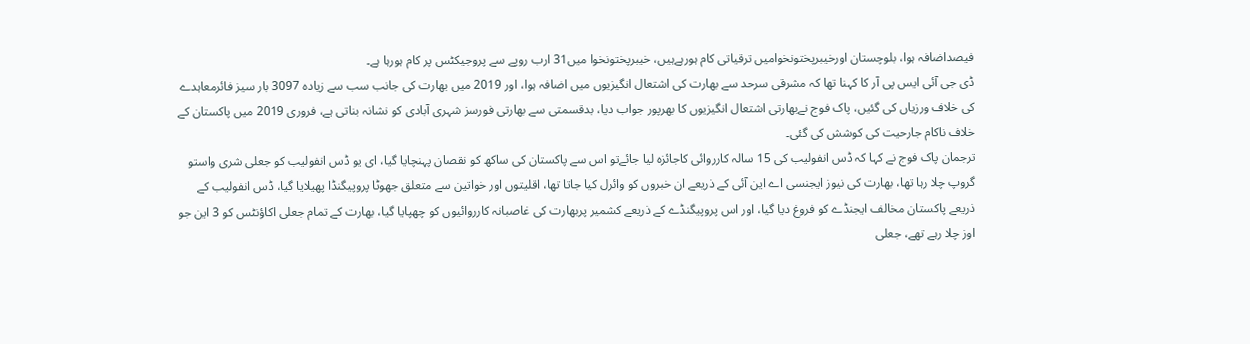فیصداضافہ ہوا، بلوچستان اورخیبرپختونخوامیں ترقیاتی کام ہورہےہیں، خیبرپختونخوا میں31 ارب روپے سے پروجیکٹس پر کام ہورہا ہے۔
ڈی جی آئی ایس پی آر کا کہنا تھا کہ مشرقی سرحد سے بھارت کی اشتعال انگیزیوں میں اضافہ ہوا، اور 2019 میں بھارت کی جانب سب سے زیادہ 3097 بار سیز فائرمعاہدے کی خلاف ورزیاں کی گئیں، پاک فوج نےبھارتی اشتعال انگیزیوں کا بھرپور جواب دیا، بدقسمتی سے بھارتی فورسز شہری آبادی کو نشانہ بناتی ہے، فروری 2019 میں پاکستان کے خلاف ناکام جارحیت کی کوشش کی گئی۔
ترجمان پاک فوج نے کہا کہ ڈس انفولیب کی 15 سالہ کارروائی کاجائزہ لیا جائےتو اس سے پاکستان کی ساکھ کو نقصان پہنچایا گیا، ای یو ڈس انفولیب کو جعلی شری واستو گروپ چلا رہا تھا، بھارت کی نیوز ایجنسی اے این آئی کے ذریعے ان خبروں کو وائرل کیا جاتا تھا، اقلیتوں اور خواتین سے متعلق جھوٹا پروپیگنڈا پھیلایا گیا، ڈس انفولیب کے ذریعے پاکستان مخالف ایجنڈے کو فروغ دیا گیا، اور اس پروپیگنڈے کے ذریعے کشمیر پربھارت کی غاصبانہ کارروائیوں کو چھپایا گیا، بھارت کے تمام جعلی اکاؤنٹس کو 3 این جو اوز چلا رہے تھے، جعلی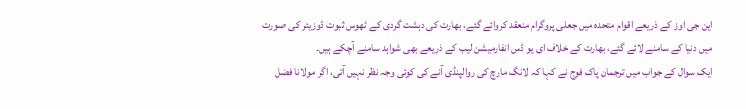این جی اوز کے ذریعے اقوام متحدہ میں جعلی پروگرام منعقد کروائے گئے، بھارت کی دہشت گردی کے ٹھوس ثبوت ڈوزیئر کی صورت میں دنیا کے سامنے لائے گئے، بھارت کے خلاف ای یو ڈس انفارمیشن لیب کے ذریعے بھی شواہد سامنے آچکے ہیں۔
ایک سوال کے جواب میں ترجمان پاک فوج نے کہا کہ لانگ مارچ کی روالپنڈی آنے کی کوئی وجہ نظر نہیں آتی، اگر مولانا فضل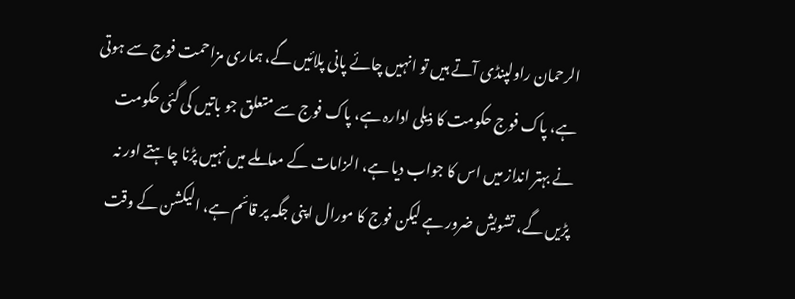الرحمان راولپنڈی آتے ہیں تو انہیں چائے پانی پلائیں گے، ہماری مزاحمت فوج سے ہوتی ہے، پاک فوج حکومت کا ذیلی ادارہ ہے، پاک فوج سے متعلق جو باتیں کی گئی حکومت نے بہتر انداز میں اس کا جواب دیا ہے، الزامات کے معاملے میں نہیں پڑنا چاہتے اور نہ پڑیں گے، تشویش ضرور ہے لیکن فوج کا مورال اپنی جگہ پر قائم ہے، الیکشن کے وقت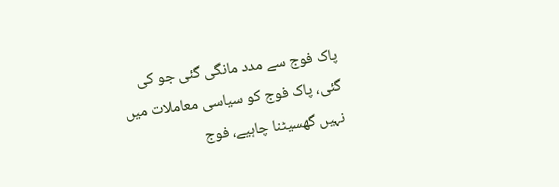پاک فوج سے مدد مانگی گئی جو کی گئی، پاک فوج کو سیاسی معاملات میں نہیں گھسیٹنا چاہیے، فوج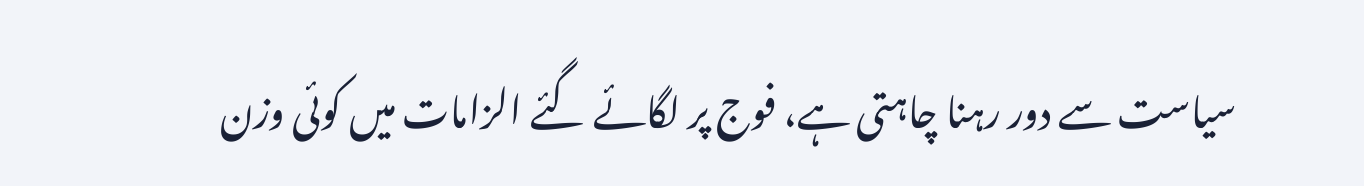سیاست سے دور رہنا چاہتی ہے، فوج پر لگائے گئے الزامات میں کوئی وزن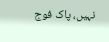نہیں، پاک فوج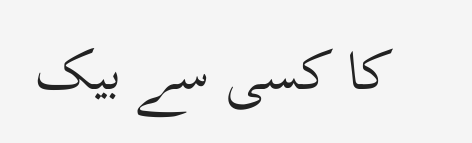کا کسی سے بیک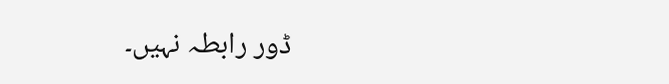ڈور رابطہ نہیں۔